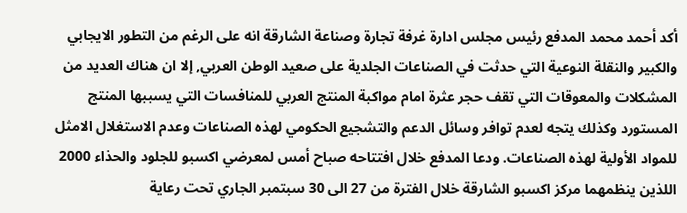أكد أحمد محمد المدفع رئيس مجلس ادارة غرفة تجارة وصناعة الشارقة انه على الرغم من التطور الايجابي والكبير والنقلة النوعية التي حدثت في الصناعات الجلدية على صعيد الوطن العربي, إلا ان هناك العديد من المشكلات والمعوقات التي تقف حجر عثرة امام مواكبة المنتج العربي للمنافسات التي يسببها المنتج المستورد وكذلك يتجه لعدم توافر وسائل الدعم والتشجيع الحكومي لهذه الصناعات وعدم الاستغلال الامثل للمواد الأولية لهذه الصناعات. ودعا المدفع خلال افتتاحه صباح أمس لمعرضي اكسبو للجلود والحذاء 2000 اللذين ينظمهما مركز اكسبو الشارقة خلال الفترة من 27 الى 30 سبتمبر الجاري تحت رعاية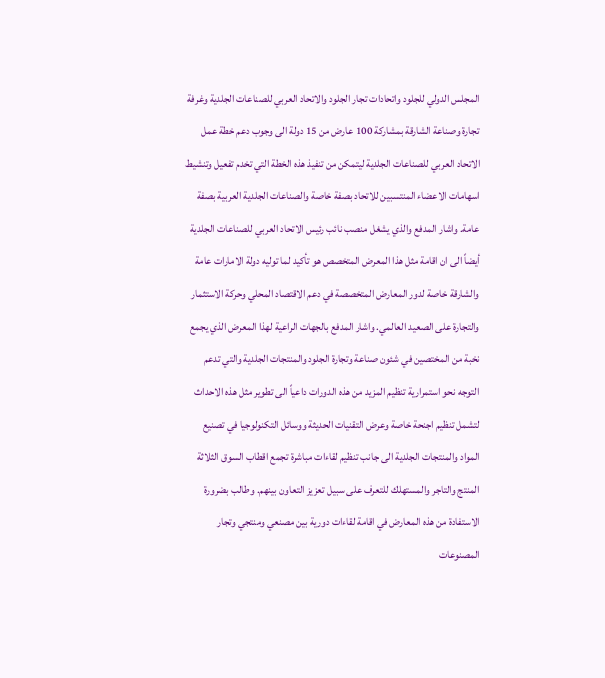المجلس الدولي للجلود واتحادات تجار الجلود والاتحاد العربي للصناعات الجلدية وغرفة تجارة وصناعة الشارقة بمشاركة 100 عارض من 15 دولة الى وجوب دعم خطة عمل الاتحاد العربي للصناعات الجلدية ليتمكن من تنفيذ هذه الخطة التي تخدم تفعيل وتنشيط اسهامات الاعضاء المنتسبين للاتحاد بصفة خاصة والصناعات الجلدية العربية بصفة عامة. واشار المدفع والذي يشغل منصب نائب رئيس الاتحاد العربي للصناعات الجلدية أيضاً الى ان اقامة مثل هذا المعرض المتخصص هو تأكيد لما توليه دولة الامارات عامة والشارقة خاصة لدور المعارض المتخصصة في دعم الاقتصاد المحلي وحركة الاستثمار والتجارة على الصعيد العالمي. واشار المدفع بالجهات الراعية لهذا المعرض الذي يجمع نخبة من المختصين في شئون صناعة وتجارة الجلود والمنتجات الجلدية والتي تدعم التوجه نحو استمرارية تنظيم المزيد من هذه الدورات داعياً الى تطوير مثل هذه الاحداث لتشمل تنظيم اجنحة خاصة وعرض التقنيات الحديثة ووسائل التكنولوجيا في تصنيع المواد والمنتجات الجلدية الى جانب تنظيم لقاءات مباشرة تجمع اقطاب السوق الثلاثة المنتج والتاجر والمستهلك للتعرف على سبيل تعزيز التعاون بينهم. وطالب بضرورة الاستفادة من هذه المعارض في اقامة لقاءات دورية بين مصنعي ومنتجي وتجار المصنوعات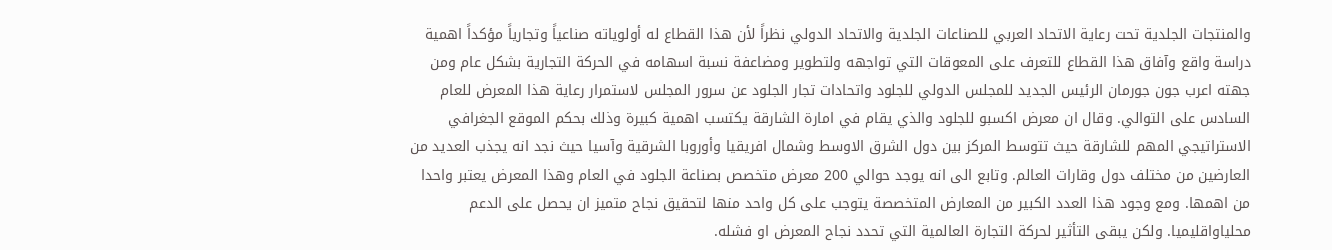والمنتجات الجلدية تحت رعاية الاتحاد العربي للصناعات الجلدية والاتحاد الدولي نظراً لأن هذا القطاع له أولوياته صناعياً وتجارياً مؤكداً اهمية دراسة واقع وآفاق هذا القطاع للتعرف على المعوقات التي تواجهه ولتطوير ومضاعفة نسبة اسهامه في الحركة التجارية بشكل عام ومن جهته اعرب جون جورمان الرئيس الجديد للمجلس الدولي للجلود واتحادات تجار الجلود عن سرور المجلس لاستمرار رعاية هذا المعرض للعام السادس على التوالي. وقال ان معرض اكسبو للجلود والذي يقام في امارة الشارقة يكتسب اهمية كبيرة وذلك بحكم الموقع الجغرافي الاستراتيجي المهم للشارقة حيث تتوسط المركز بين دول الشرق الاوسط وشمال افريقيا وأوروبا الشرقية وآسيا حيث نجد انه يجذب العديد من العارضين من مختلف دول وقارات العالم. وتابع الى انه يوجد حوالي 200 معرض متخصص بصناعة الجلود في العام وهذا المعرض يعتبر واحدا من اهمها. ومع وجود هذا العدد الكبير من المعارض المتخصصة يتوجب على كل واحد منها لتحقيق نجاح متميز ان يحصل على الدعم محلياواقليميا. ولكن يبقى التأثير لحركة التجارة العالمية التي تحدد نجاح المعرض او فشله.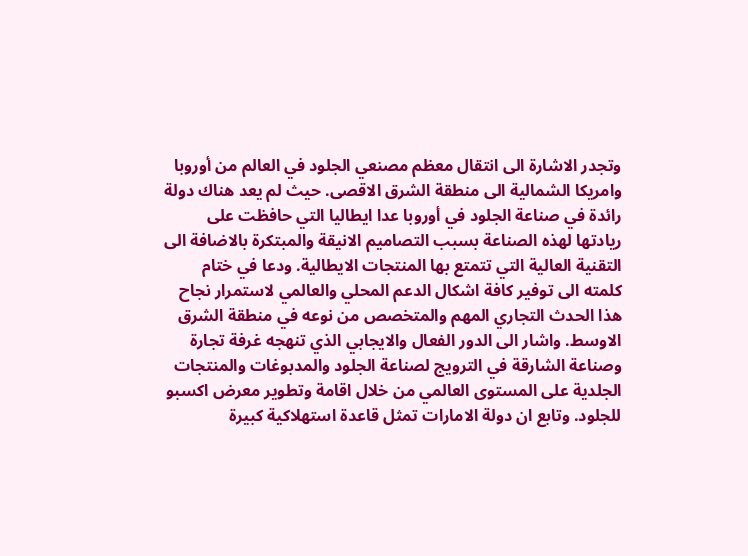وتجدر الاشارة الى انتقال معظم مصنعي الجلود في العالم من أوروبا وامريكا الشمالية الى منطقة الشرق الاقصى. حيث لم يعد هناك دولة رائدة في صناعة الجلود في أوروبا عدا ايطاليا التي حافظت على ريادتها لهذه الصناعة بسبب التصاميم الانيقة والمبتكرة بالاضافة الى التقنية العالية التي تتمتع بها المنتجات الايطالية. ودعا في ختام كلمته الى توفير كافة اشكال الدعم المحلي والعالمي لاستمرار نجاح هذا الحدث التجاري المهم والمتخصص من نوعه في منطقة الشرق الاوسط. واشار الى الدور الفعال والايجابي الذي تنهجه غرفة تجارة وصناعة الشارقة في الترويج لصناعة الجلود والمدبوغات والمنتجات الجلدية على المستوى العالمي من خلال اقامة وتطوير معرض اكسبو للجلود. وتابع ان دولة الامارات تمثل قاعدة استهلاكية كبيرة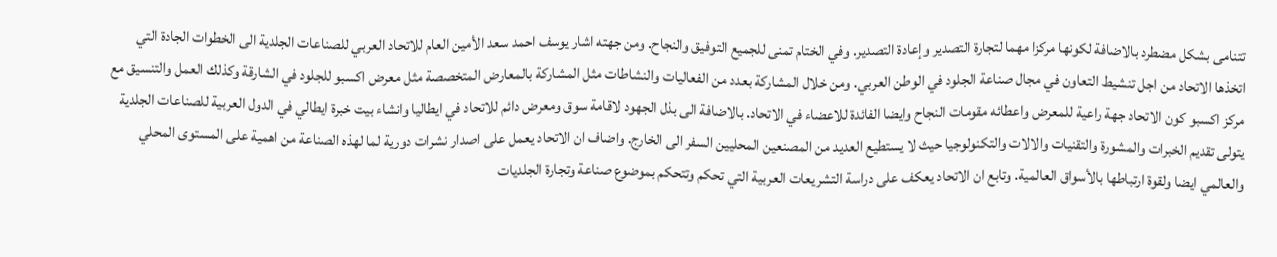تتنامى بشكل مضطرد بالاضافة لكونها مركزا مهما لتجارة التصدير وإعادة التصدير. وفي الختام تمنى للجميع التوفيق والنجاح. ومن جهته اشار يوسف احمد سعد الأمين العام للاتحاد العربي للصناعات الجلدية الى الخطوات الجادة التي اتخذها الاتحاد من اجل تنشيط التعاون في مجال صناعة الجلود في الوطن العربي. ومن خلال المشاركة بعدد من الفعاليات والنشاطات مثل المشاركة بالمعارض المتخصصة مثل معرض اكسبو للجلود في الشارقة وكذلك العمل والتنسيق مع مركز اكسبو كون الاتحاد جهة راعية للمعرض واعطائه مقومات النجاح وايضا الفائدة للاعضاء في الاتحاد. بالاضافة الى بذل الجهود لاقامة سوق ومعرض دائم للاتحاد في ايطاليا وانشاء بيت خبرة ايطالي في الدول العربية للصناعات الجلدية يتولى تقديم الخبرات والمشورة والتقنيات والالات والتكنولوجيا حيث لا يستطيع العديد من المصنعين المحليين السفر الى الخارج. واضاف ان الاتحاد يعمل على اصدار نشرات دورية لما لهذه الصناعة من اهمية على المستوى المحلي والعالمي ايضا ولقوة ارتباطها بالأسواق العالمية. وتابع ان الاتحاد يعكف على دراسة التشريعات العربية التي تحكم وتتحكم بموضوع صناعة وتجارة الجلديات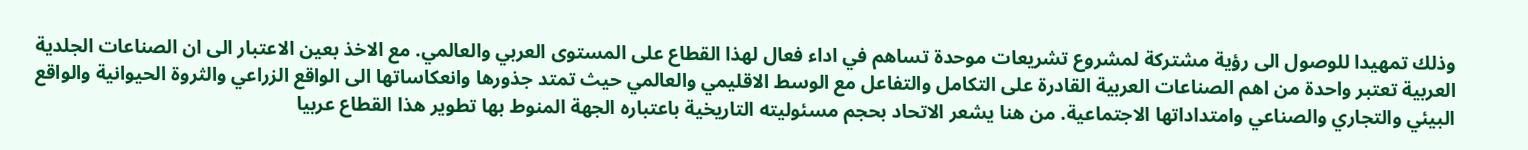وذلك تمهيدا للوصول الى رؤية مشتركة لمشروع تشريعات موحدة تساهم في اداء فعال لهذا القطاع على المستوى العربي والعالمي. مع الاخذ بعين الاعتبار الى ان الصناعات الجلدية العربية تعتبر واحدة من اهم الصناعات العربية القادرة على التكامل والتفاعل مع الوسط الاقليمي والعالمي حيث تمتد جذورها وانعكاساتها الى الواقع الزراعي والثروة الحيوانية والواقع البيئي والتجاري والصناعي وامتداداتها الاجتماعية. من هنا يشعر الاتحاد بحجم مسئوليته التاريخية باعتباره الجهة المنوط بها تطوير هذا القطاع عربيا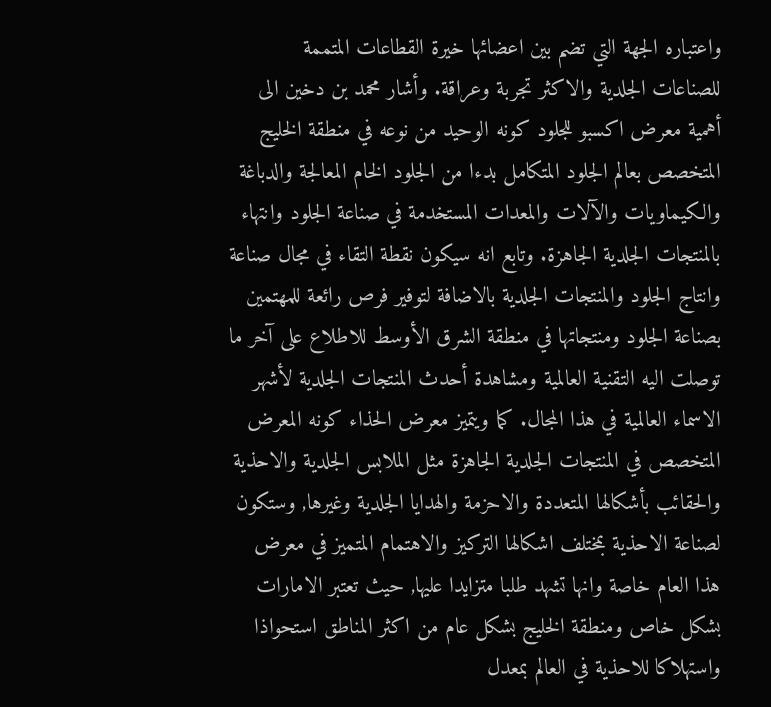واعتباره الجهة التي تضم بين اعضائها خيرة القطاعات المتممة للصناعات الجلدية والاكثر تجربة وعراقة. وأشار محمد بن دخين الى أهمية معرض اكسبو للجلود كونه الوحيد من نوعه في منطقة الخليج المتخصص بعالم الجلود المتكامل بدءا من الجلود الخام المعالجة والدباغة والكيماويات والآلات والمعدات المستخدمة في صناعة الجلود وانتهاء بالمنتجات الجلدية الجاهزة. وتابع انه سيكون نقطة التقاء في مجال صناعة وانتاج الجلود والمنتجات الجلدية بالاضافة لتوفير فرص رائعة للمهتمين بصناعة الجلود ومنتجاتها في منطقة الشرق الأوسط للاطلاع على آخر ما توصلت اليه التقنية العالمية ومشاهدة أحدث المنتجات الجلدية لأشهر الاسماء العالمية في هذا المجال. كما ويتميز معرض الحذاء كونه المعرض المتخصص في المنتجات الجلدية الجاهزة مثل الملابس الجلدية والاحذية والحقائب بأشكالها المتعددة والاحزمة والهدايا الجلدية وغيرها, وستكون لصناعة الاحذية بمختلف اشكالها التركيز والاهتمام المتميز في معرض هذا العام خاصة وانها تشهد طلبا متزايدا عليها, حيث تعتبر الامارات بشكل خاص ومنطقة الخليج بشكل عام من اكثر المناطق استحواذا واستهلاكا للاحذية في العالم بمعدل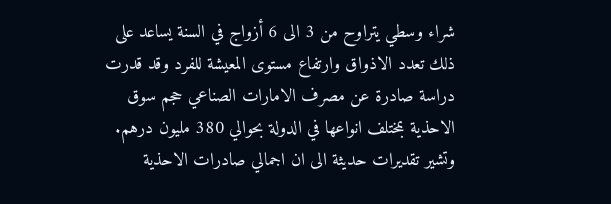شراء وسطي يتراوح من 3 الى 6 أزواج في السنة يساعد على ذلك تعدد الاذواق وارتفاع مستوى المعيشة للفرد وقد قدرت دراسة صادرة عن مصرف الامارات الصناعي حجم سوق الاحذية بمختلف انواعها في الدولة بحوالي 380 مليون درهم. وتشير تقديرات حديثة الى ان اجمالي صادرات الاحذية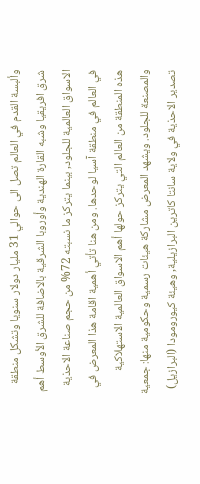وألبسة القدم في العالم تصل الى حوالي 31 مليار دولار سنويا وتشكل منطقة شرق افريقيا وشبه القارة الهندية وأوروبا الشرقية بالاضافة للشرق الأوسط أهم الاسواق العالمية للجلود, بينما يتركز ما نسبته 72% من حجم صناعة الاحذية في العالم في منطقة آسيا لوحدها. ومن هنا تأتي أهمية اقامة هذا المعرض في هذه المنطقة من العالم التي يتركز حولها أهم الاسواق العالمية الاستهلاكية والمصنعة للجلود. ويشهد المعرض مشاركة هيئات رسمية وحكومية منها: جمعية تصدير الاحذية في ولاية سانتا كاترين البرازيلية, وهيئة كيورومودا (البرازيل)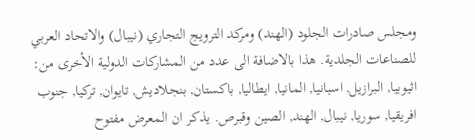ومجلس صادرات الجلود (الهند) ومركد الترويج التجاري (نيبال) والاتحاد العربي للصناعات الجلدية. هذا بالاضافة الى عدد من المشاركات الدولية الأخرى من: اثيوبيا, البرازيل, اسبانيا, المانيا, ايطاليا, باكستان, بنجلاديش, تايوان, تركيا, جنوب افريقيا, سوريا, نيبال, الهند, الصين وقبرص. يذكر ان المعرض مفتوح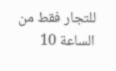للتجار فقط من الساعة 10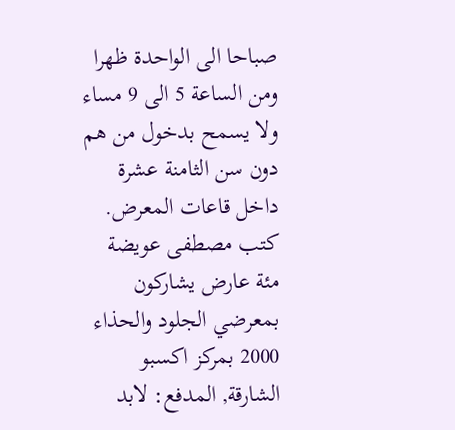صباحا الى الواحدة ظهرا ومن الساعة 5 الى 9 مساء ولا يسمح بدخول من هم دون سن الثامنة عشرة داخل قاعات المعرض. كتب مصطفى عويضة
مئة عارض يشاركون بمعرضي الجلود والحذاء 2000 بمركز اكسبو الشارقة, المدفع: لابد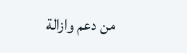من دعم وازالة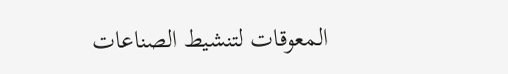المعوقات لتنشيط الصناعات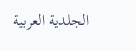الجلدية العربية